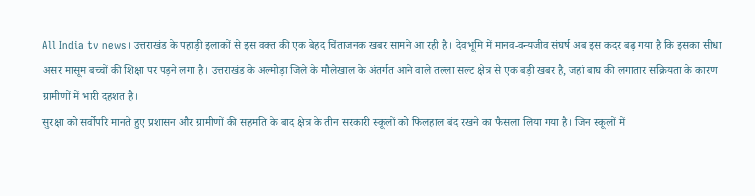All India tv news। उत्तराखंड के पहाड़ी इलाकों से इस वक्त की एक बेहद चिंताजनक खबर सामने आ रही है। देवभूमि में मानव-वन्यजीव संघर्ष अब इस कदर बढ़ गया है कि इसका सीधा असर मासूम बच्चों की शिक्षा पर पड़ने लगा है। उत्तराखंड के अल्मोड़ा जिले के मौलेखाल के अंतर्गत आने वाले तल्ला सल्ट क्षेत्र से एक बड़ी खबर है, जहां बाघ की लगातार सक्रियता के कारण ग्रामीणों में भारी दहशत है।
सुरक्षा को सर्वोपरि मानते हुए प्रशासन और ग्रामीणों की सहमति के बाद क्षेत्र के तीन सरकारी स्कूलों को फिलहाल बंद रखने का फैसला लिया गया है। जिन स्कूलों में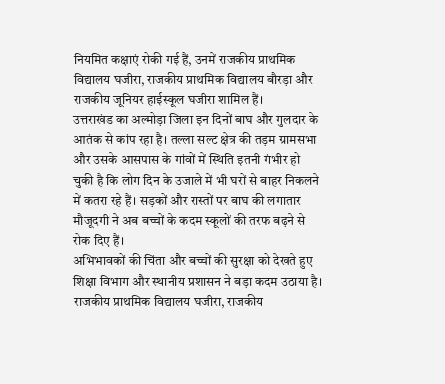नियमित कक्षाएं रोकी गई हैं, उनमें राजकीय प्राथमिक विद्यालय घजीरा, राजकीय प्राथमिक विद्यालय बौरड़ा और राजकीय जूनियर हाईस्कूल घजीरा शामिल हैं।
उत्तराखंड का अल्मोड़ा जिला इन दिनों बाघ और गुलदार के आतंक से कांप रहा है। तल्ला सल्ट क्षेत्र की तड़म ग्रामसभा और उसके आसपास के गांवों में स्थिति इतनी गंभीर हो चुकी है कि लोग दिन के उजाले में भी घरों से बाहर निकलने में कतरा रहे हैं। सड़कों और रास्तों पर बाघ की लगातार मौजूदगी ने अब बच्चों के कदम स्कूलों की तरफ बढ़ने से रोक दिए हैं।
अभिभावकों की चिंता और बच्चों की सुरक्षा को देखते हुए शिक्षा विभाग और स्थानीय प्रशासन ने बड़ा कदम उठाया है। राजकीय प्राथमिक विद्यालय घजीरा, राजकीय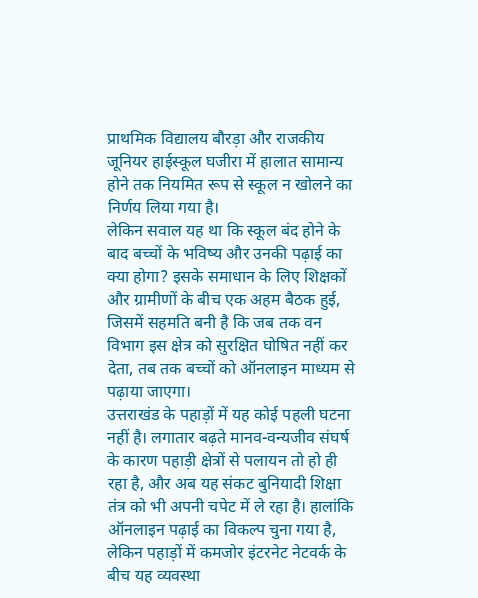प्राथमिक विद्यालय बौरड़ा और राजकीय जूनियर हाईस्कूल घजीरा में हालात सामान्य होने तक नियमित रूप से स्कूल न खोलने का निर्णय लिया गया है।
लेकिन सवाल यह था कि स्कूल बंद होने के बाद बच्चों के भविष्य और उनकी पढ़ाई का क्या होगा? इसके समाधान के लिए शिक्षकों और ग्रामीणों के बीच एक अहम बैठक हुई, जिसमें सहमति बनी है कि जब तक वन विभाग इस क्षेत्र को सुरक्षित घोषित नहीं कर देता, तब तक बच्चों को ऑनलाइन माध्यम से पढ़ाया जाएगा।
उत्तराखंड के पहाड़ों में यह कोई पहली घटना नहीं है। लगातार बढ़ते मानव-वन्यजीव संघर्ष के कारण पहाड़ी क्षेत्रों से पलायन तो हो ही रहा है, और अब यह संकट बुनियादी शिक्षा तंत्र को भी अपनी चपेट में ले रहा है। हालांकि ऑनलाइन पढ़ाई का विकल्प चुना गया है, लेकिन पहाड़ों में कमजोर इंटरनेट नेटवर्क के बीच यह व्यवस्था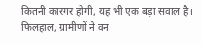कितनी कारगर होगी, यह भी एक बड़ा सवाल है।
फिलहाल, ग्रामीणों ने वन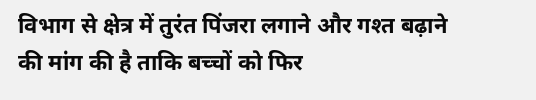विभाग से क्षेत्र में तुरंत पिंजरा लगाने और गश्त बढ़ाने की मांग की है ताकि बच्चों को फिर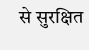से सुरक्षित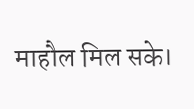माहौल मिल सके।